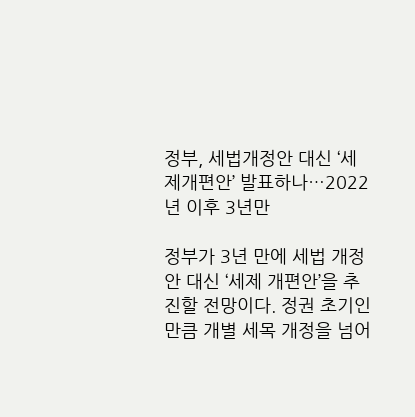정부, 세법개정안 대신 ‘세제개편안’ 발표하나…2022년 이후 3년만

정부가 3년 만에 세법 개정안 대신 ‘세제 개편안’을 추진할 전망이다. 정권 초기인 만큼 개별 세목 개정을 넘어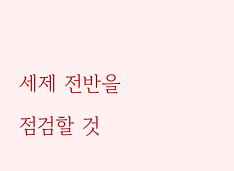세제 전반을 점검할 것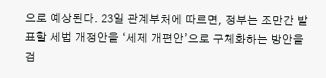으로 예상된다. 23일 관계부처에 따르면, 정부는 조만간 발표할 세법 개정안을 ‘세제 개편안’으로 구체화하는 방안을 검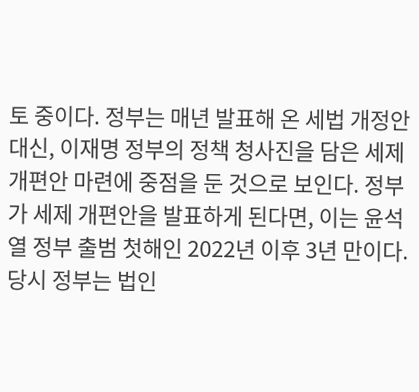토 중이다. 정부는 매년 발표해 온 세법 개정안 대신, 이재명 정부의 정책 청사진을 담은 세제 개편안 마련에 중점을 둔 것으로 보인다. 정부가 세제 개편안을 발표하게 된다면, 이는 윤석열 정부 출범 첫해인 2022년 이후 3년 만이다. 당시 정부는 법인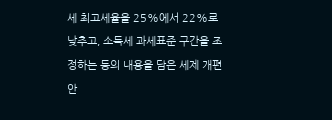세 최고세율을 25%에서 22%로 낮추고, 소득세 과세표준 구간을 조정하는 등의 내용을 담은 세제 개편안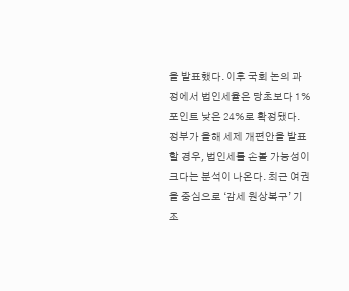을 발표했다. 이후 국회 논의 과정에서 법인세율은 당초보다 1%포인트 낮은 24%로 확정됐다. 정부가 올해 세제 개편안을 발표할 경우, 법인세를 손볼 가능성이 크다는 분석이 나온다. 최근 여권을 중심으로 ‘감세 원상복구’ 기조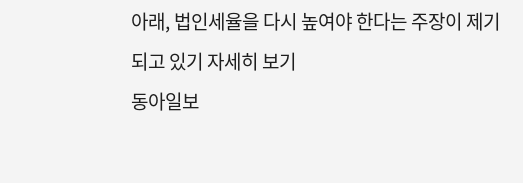아래, 법인세율을 다시 높여야 한다는 주장이 제기되고 있기 자세히 보기
동아일보